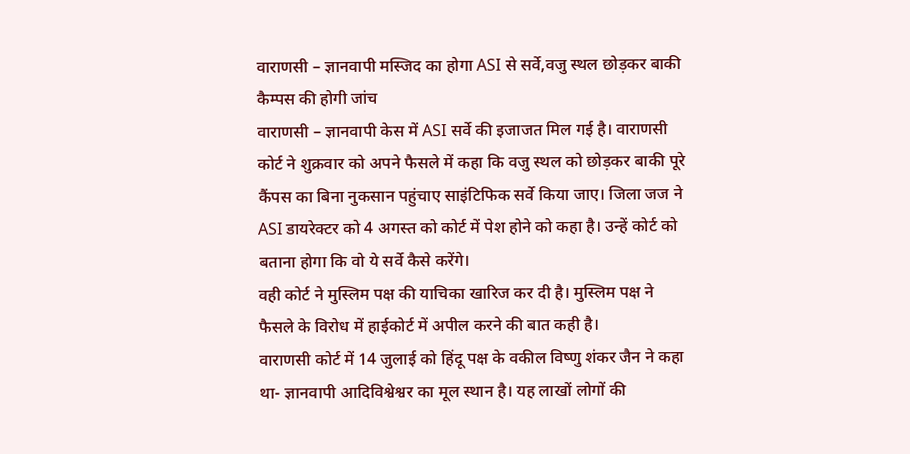वाराणसी – ज्ञानवापी मस्जिद का होगा ASI से सर्वे,वजु स्थल छोड़कर बाकी कैम्पस की होगी जांच
वाराणसी – ज्ञानवापी केस में ASI सर्वे की इजाजत मिल गई है। वाराणसी कोर्ट ने शुक्रवार को अपने फैसले में कहा कि वजु स्थल को छोड़कर बाकी पूरे कैंपस का बिना नुकसान पहुंचाए साइंटिफिक सर्वे किया जाए। जिला जज ने ASI डायरेक्टर को 4 अगस्त को कोर्ट में पेश होने को कहा है। उन्हें कोर्ट को बताना होगा कि वो ये सर्वे कैसे करेंगे।
वही कोर्ट ने मुस्लिम पक्ष की याचिका खारिज कर दी है। मुस्लिम पक्ष ने फैसले के विरोध में हाईकोर्ट में अपील करने की बात कही है।
वाराणसी कोर्ट में 14 जुलाई को हिंदू पक्ष के वकील विष्णु शंकर जैन ने कहा था- ज्ञानवापी आदिविश्वेश्वर का मूल स्थान है। यह लाखों लोगों की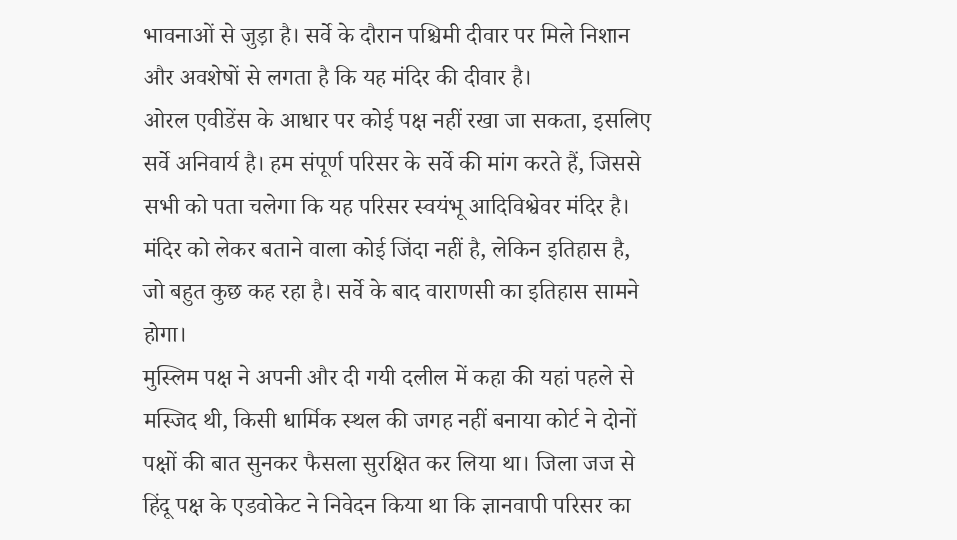भावनाओं से जुड़ा है। सर्वे के दौरान पश्चिमी दीवार पर मिले निशान और अवशेषों से लगता है कि यह मंदिर की दीवार है।
ओरल एवीडेंस के आधार पर कोई पक्ष नहीं रखा जा सकता, इसलिए सर्वे अनिवार्य है। हम संपूर्ण परिसर के सर्वे की मांग करते हैं, जिससे सभी को पता चलेगा कि यह परिसर स्वयंभू आदिविश्वेवर मंदिर है। मंदिर को लेकर बताने वाला कोई जिंदा नहीं है, लेकिन इतिहास है, जो बहुत कुछ कह रहा है। सर्वे के बाद वाराणसी का इतिहास सामने होगा।
मुस्लिम पक्ष ने अपनी और दी गयी दलील में कहा की यहां पहले से मस्जिद थी, किसी धार्मिक स्थल की जगह नहीं बनाया कोर्ट ने दोनों पक्षों की बात सुनकर फैसला सुरक्षित कर लिया था। जिला जज से हिंदू पक्ष के एडवोकेट ने निवेदन किया था कि ज्ञानवापी परिसर का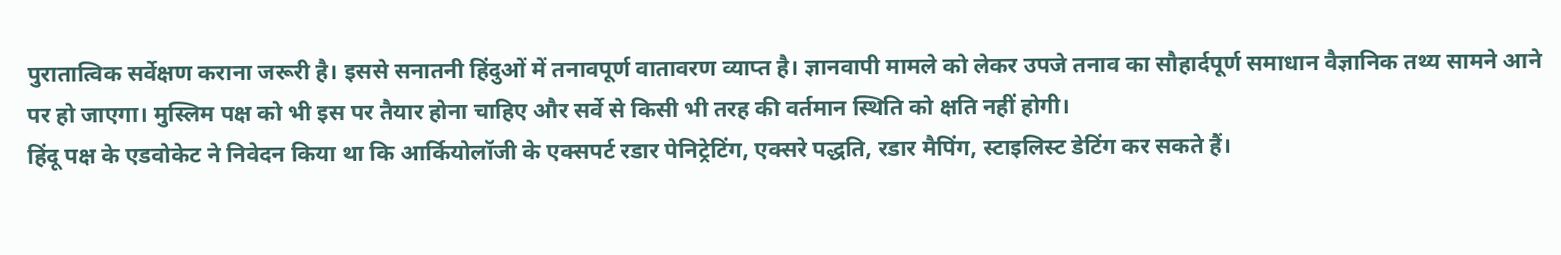पुरातात्विक सर्वेक्षण कराना जरूरी है। इससे सनातनी हिंदुओं में तनावपूर्ण वातावरण व्याप्त है। ज्ञानवापी मामले को लेकर उपजे तनाव का सौहार्दपूर्ण समाधान वैज्ञानिक तथ्य सामने आने पर हो जाएगा। मुस्लिम पक्ष को भी इस पर तैयार होना चाहिए और सर्वे से किसी भी तरह की वर्तमान स्थिति को क्षति नहीं होगी।
हिंदू पक्ष के एडवोकेट ने निवेदन किया था कि आर्कियोलॉजी के एक्सपर्ट रडार पेनिट्रेटिंग, एक्सरे पद्धति, रडार मैपिंग, स्टाइलिस्ट डेटिंग कर सकते हैं।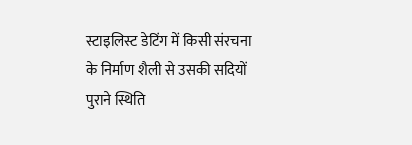स्टाइलिस्ट डेटिंग में किसी संरचना के निर्माण शैली से उसकी सदियों पुराने स्थिति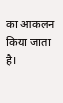का आकलन किया जाता है।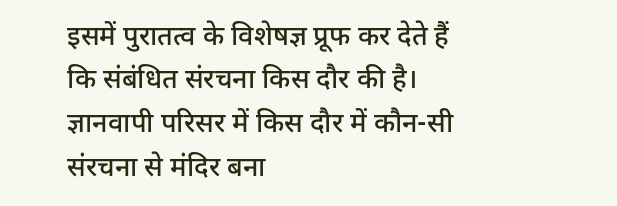इसमें पुरातत्व के विशेषज्ञ प्रूफ कर देते हैं कि संबंधित संरचना किस दौर की है। ज्ञानवापी परिसर में किस दौर में कौन-सी संरचना से मंदिर बना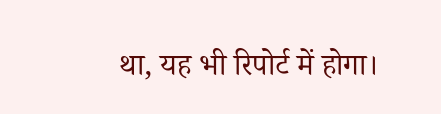था, यह भी रिपोर्ट में होगा।